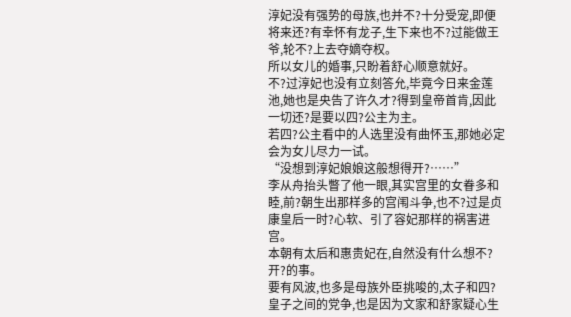淳妃没有强势的母族,也并不?十分受宠,即便将来还?有幸怀有龙子,生下来也不?过能做王爷,轮不?上去夺嫡夺权。
所以女儿的婚事,只盼着舒心顺意就好。
不?过淳妃也没有立刻答允,毕竟今日来金莲池,她也是央告了许久才?得到皇帝首肯,因此一切还?是要以四?公主为主。
若四?公主看中的人选里没有曲怀玉,那她必定会为女儿尽力一试。
“没想到淳妃娘娘这般想得开?……”
李从舟抬头瞥了他一眼,其实宫里的女眷多和睦,前?朝生出那样多的宫闱斗争,也不?过是贞康皇后一时?心软、引了容妃那样的祸害进宫。
本朝有太后和惠贵妃在,自然没有什么想不?开?的事。
要有风波,也多是母族外臣挑唆的,太子和四?皇子之间的党争,也是因为文家和舒家疑心生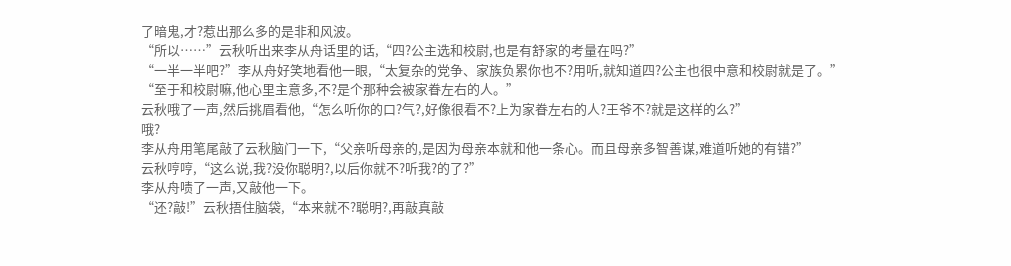了暗鬼,才?惹出那么多的是非和风波。
“所以……”云秋听出来李从舟话里的话,“四?公主选和校尉,也是有舒家的考量在吗?”
“一半一半吧?”李从舟好笑地看他一眼,“太复杂的党争、家族负累你也不?用听,就知道四?公主也很中意和校尉就是了。”
“至于和校尉嘛,他心里主意多,不?是个那种会被家眷左右的人。”
云秋哦了一声,然后挑眉看他,“怎么听你的口?气?,好像很看不?上为家眷左右的人?王爷不?就是这样的么?”
哦?
李从舟用笔尾敲了云秋脑门一下,“父亲听母亲的,是因为母亲本就和他一条心。而且母亲多智善谋,难道听她的有错?”
云秋哼哼,“这么说,我?没你聪明?,以后你就不?听我?的了?”
李从舟啧了一声,又敲他一下。
“还?敲!”云秋捂住脑袋,“本来就不?聪明?,再敲真敲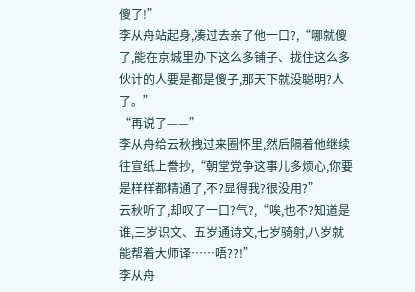傻了!”
李从舟站起身,凑过去亲了他一口?,“哪就傻了,能在京城里办下这么多铺子、拢住这么多伙计的人要是都是傻子,那天下就没聪明?人了。”
“再说了——”
李从舟给云秋拽过来圈怀里,然后隔着他继续往宣纸上誊抄,“朝堂党争这事儿多烦心,你要是样样都精通了,不?显得我?很没用?”
云秋听了,却叹了一口?气?,“唉,也不?知道是谁,三岁识文、五岁通诗文,七岁骑射,八岁就能帮着大师译……唔??!”
李从舟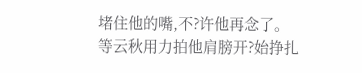堵住他的嘴,不?许他再念了。
等云秋用力拍他肩膀开?始挣扎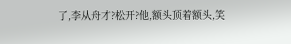了,李从舟才?松开?他,额头顶着额头,笑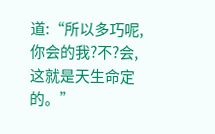道:“所以多巧呢,你会的我?不?会,这就是天生命定的。”